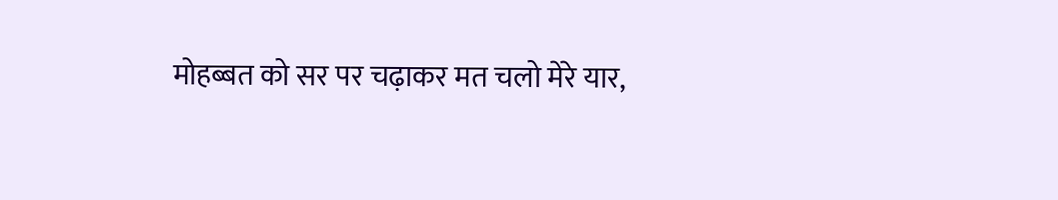मोहब्बत को सर पर चढ़ाकर मत चलो मेरे यार,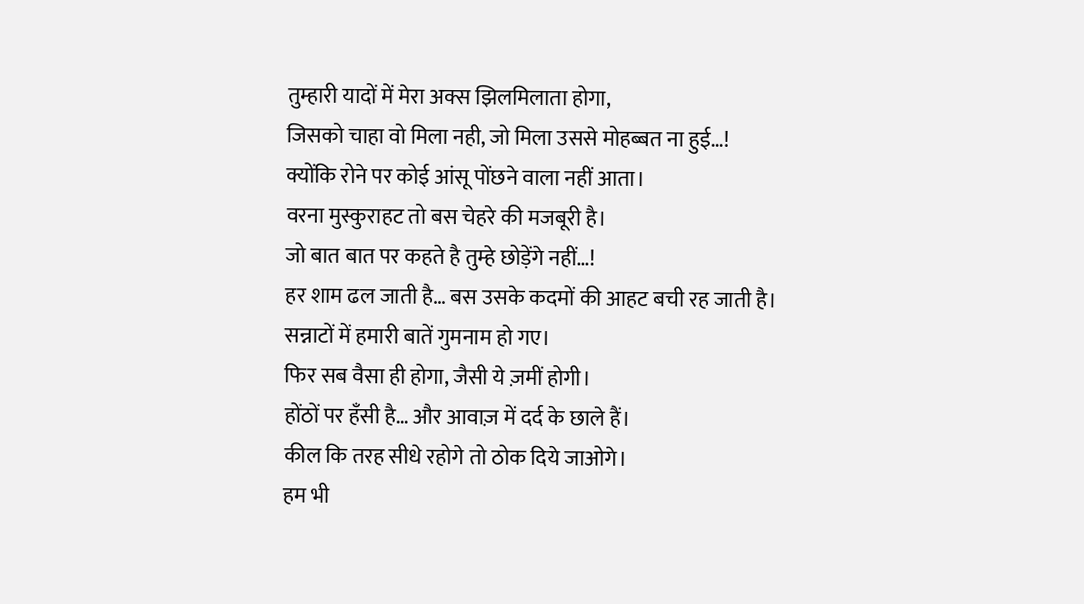तुम्हारी यादों में मेरा अक्स झिलमिलाता होगा,
जिसको चाहा वो मिला नही, जो मिला उससे मोहब्बत ना हुई…!
क्योंकि रोने पर कोई आंसू पोंछने वाला नहीं आता।
वरना मुस्कुराहट तो बस चेहरे की मजबूरी है।
जो बात बात पर कहते है तुम्हे छोड़ेंगे नहीं…!
हर शाम ढल जाती है… बस उसके कदमों की आहट बची रह जाती है।
सन्नाटों में हमारी बातें गुमनाम हो गए।
फिर सब वैसा ही होगा, जैसी ये ज़मीं होगी।
होंठों पर हँसी है… और आवाज़ में दर्द के छाले हैं।
कील कि तरह सीधे रहोगे तो ठोक दिये जाओगे।
हम भी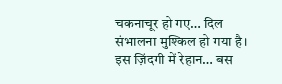चकनाचूर हो गए… दिल संभालना मुश्किल हो गया है।
इस ज़िंदगी में रेहान… बस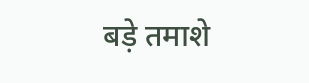बड़े तमाशे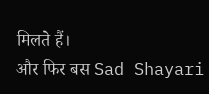मिलते हैं।
और फिर बस Sad Shayari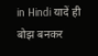in Hindi यादें ही बोझ बनकर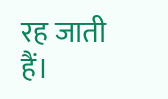रह जाती हैं।